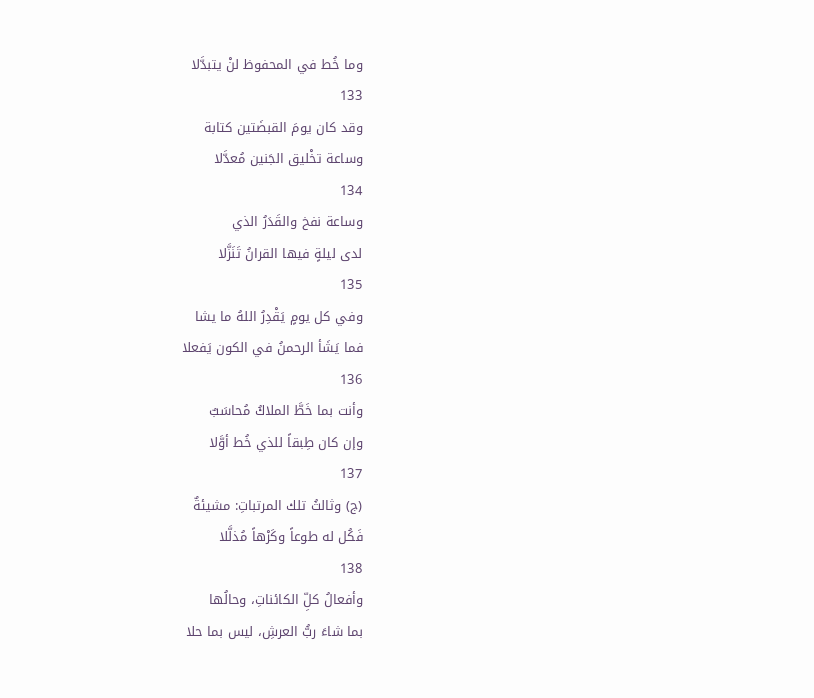وما خُط في المحفوظ لنْ يتبدَّلا
133
وقد كان يومَ القبضَتين كتابة
وساعة تخْليق الجَنين مُعدَّلا
134
وساعة نفخ والقَدَرُ الذي
لدى ليلةٍ فيها القرانُ تَنَزَّلا
135
وفي كل يومٍ يَقْدِرُ اللهُ ما يشا
فما يَشَأ الرحمنُ في الكون يَفعلا
136
وأنت بما خَطَّ الملاكُ مُحاسَبٌ
وإن كان طِبقاً للذي خُط أوَّلا
137
(ج) وثالثُ تلك المرتباتِ: مشيئةٌ
فَكُل له طوعاً وكَرْهاً مُذلَّلا
138
وأفعالُ كلِّ الكائناتِ، وحالُها
بما شاءَ ربُّ العرشِ، ليس بما حلا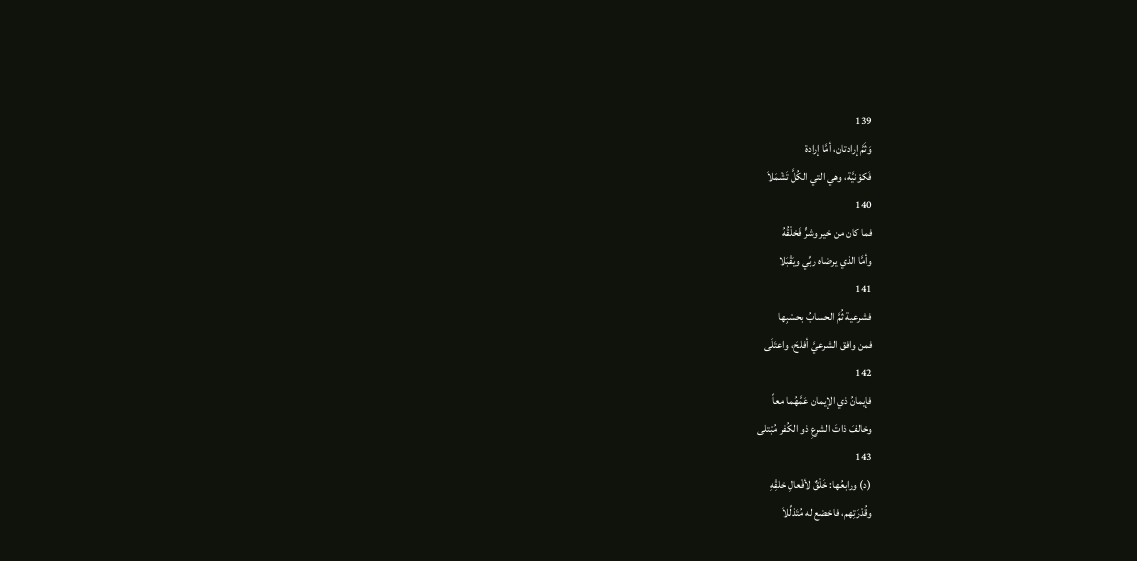139
وَثَمَّ إرادتان، أمَّا إرادة
فَكوْنيَّة، وهي التي الكُلَّ تَشْمَلاَ
140
فما كان من خير وشرٍّ فَخلْقُهُ
وأمَّا الذي يرضاه ربِّي ويَقْبَلا
141
فشرعية ثُمَّ الحسابُ بحسْبِها
فمن وافق الشرعيَّ أفلحَ، واعتَلَى
142
فإيمانُ ذي الإيمان عَمَّهُما معاً
وخالفَ ذاتَ الشرعِ ذو الكُفر مُبْتلى
143
(د) ورابعُها: خَلْقٌ لأفْعالِ خلقِْهِ
وقُدْرَتِهم، فاخضع له مُتَذلِّلاَ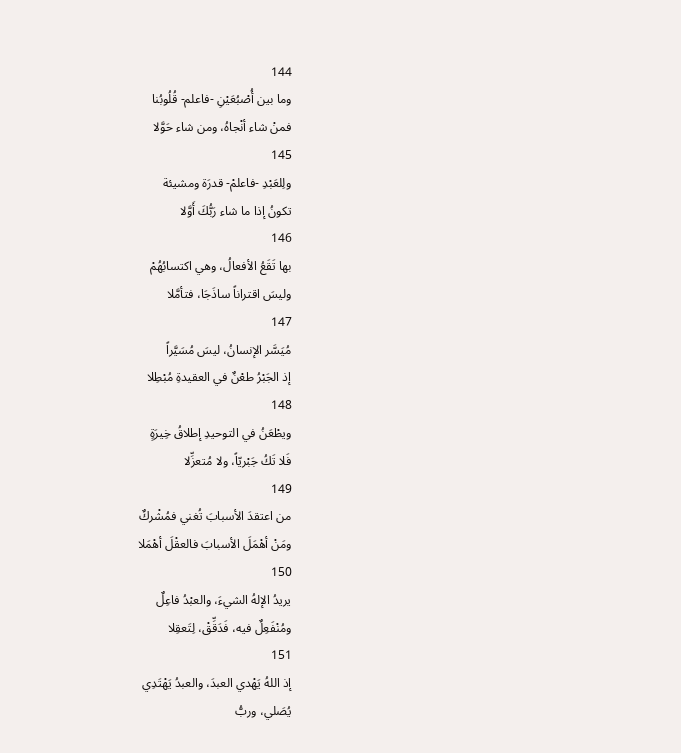144
وما بين أُصْبُعَيْنِ -فاعلم- قُلُوبُنا
فمنْ شاء أنْجاهُ، ومن شاء حَوَّلا
145
ولِلعَبْدِ -فاعلمْ- قدرَة ومشيئة
تكونُ إذا ما شاء رَبُّكَ أَوَّلا
146
بها تَقَعُ الأفعالُ، وهي اكتسابُهُمْ
وليسَ اقتراناً ساذَجَا، فتأمَّلا
147
مُيَسَّر الإنسانُ، ليسَ مُسَيَّراً
إذ الجَبْرُ طعْنٌ في العقيدةِ مُبْطِلا
148
ويطْعَنُ في التوحيدِ إطلاقُ خِيرَةٍ
فَلا تَكُ جَبْريّاً، ولا مُتعزِّلا
149
من اعتقدَ الأسبابَ تُغني فمُشْركٌ
ومَنْ أهْمَلَ الأسبابَ فالعقْلَ أهْمَلا
150
يريدُ الإلهُ الشيءَ، والعبْدُ فاعِلٌ
ومُنْفَعِلٌ فيه، فَدَقِّقْ، لِتَعقِلا
151
إذ اللهُ يَهْدي العبدَ، والعبدُ يَهْتَدِي
يُصَلي، وربُّ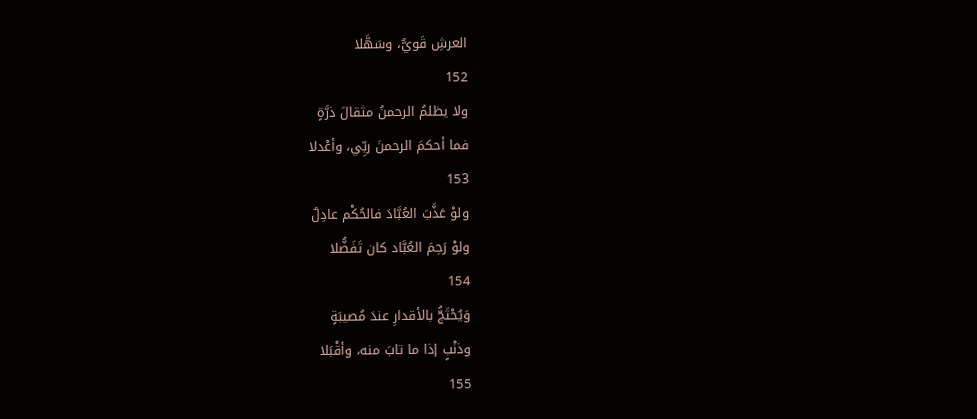العرشِ قَويٌّ، وسَهَّلا
152
ولا يظلمُ الرحمنُ مثقالَ ذرَّةٍ
فما أحكمَ الرحمنَ ربِّي، وأعْدلا
153
ولوْ عَذَّبَ العُبَّادَ فالحُكْم عادِلٌ
ولوْ رَحِمَ العُبَّاد كان تَفَضُّلا
154
وَيُحْتَجُّ بالأقدارِ عندَ مُصيبَةٍ
وذنْبٍ إذا ما تابَ منه، وأقْبَلا
155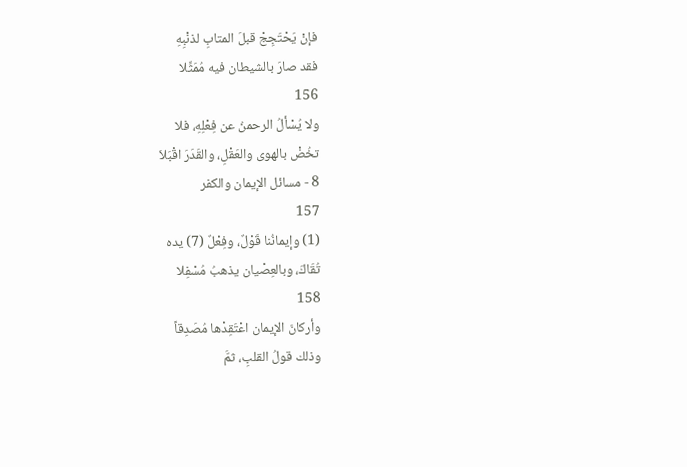فإنْ يَحْتَجِجْ قبلَ المتابِ لذنْبِهِ
فقد صارَ بالشيطان فيه مُمَثِّلا
156
ولا يُسْألُ الرحمنُ عن فِعْلِهِ، فلا
تخُضْ بالهوى والعَقْلِ، والقَدَرَ اقْبَلاَ
8 - مسائل الإيمان والكفر
157
(1) وإيمانُنا قَوْلٌ، وفِعْلٌ (7) يده
تُقَاكَ، وبالعِصْيان يذهبُ مُسْفِلا
158
وأركانَ الإيمان اعْتَقِدْها مُصَدِقاً
وذلك قولُ القلبِ، ثمَّ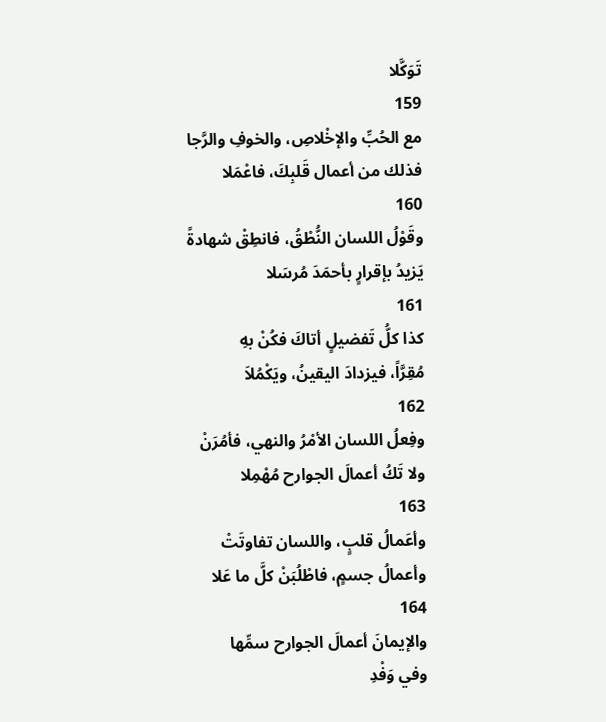تَوَكَّلا
159
مع الحُبِّ والإخْلاصِ، والخوفِ والرَّجا
فذلك من أعمال قَلبِكَ، فاعْمَلا
160
وقَوْلُ اللسان النُّطْقُ، فانطِقْ شهادةً
يَزيدُ بإقرارٍ بأحمَدَ مُرسَلا
161
كذا كلُّ تَفضيلٍ أتاكَ فكُنْ بهِ
مُقِرَّاً، فيزدادَ اليقينُ، ويَكْمُلاَ
162
وفِعلُ اللسان الأمْرُ والنهي، فأمُرَنْ
ولا تَكُ أعمالَ الجوارح مُهْمِلا
163
وأعَمالُ قلبٍ، واللسان تفاوتَتْ
وأعمالُ جسمٍ، فاطْلُبَنْ كلَّ ما عَلا
164
والإيمانَ أعمالَ الجوارح سمِّها
وفي وَفْدِ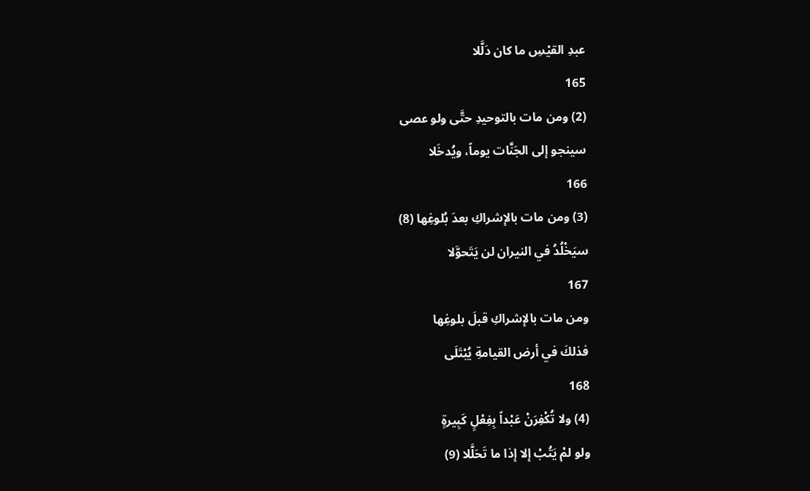عبدِ القيْسِ ما كان دَلَّلا
165
(2) ومن مات بالتوحيدِ حتَّى ولو عصى
سينجو إلى الجَنَّات يوماً، ويُدخَلا
166
(3) ومن مات بالإشراكِ بعدَ بُلوغِها (8)
سيَخْلُدُ في النيران لن يَتَحوَّلا
167
ومن مات بالإشراكِ قبلَ بلوغِها
فذلكَ في أرض القيامةِ يُبْتَلَى
168
(4) ولا تُكْفِرَنْ عَبْداً بِفِعْلٍ كَبِيرةٍ
ولو لمْ يَتُبْ إلا إذا ما تَحَلَّلا (9)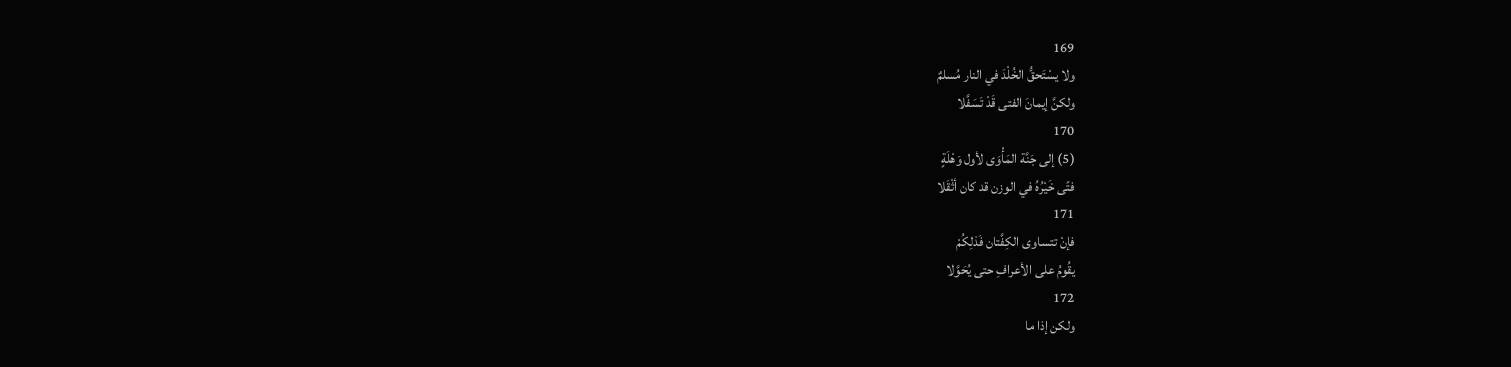169
ولا يسْتَحقُّ الخُلْدَ في النار مُسلمٌ
ولكنَّ إيمانَ الفتى قَدْ تَسَفَّلا
170
(5) إلى جَنَّة المَأْوَى لأول وَهْلَةٍ
فتًى خَيْرُهُ في الوزن قد كان أثْقَلا
171
فإنْ تتساوى الكِفَّتان فَذلِكُمْ
يقُومُ على الأعرافِ حتى يُحَوَّلا
172
ولكن إذا ما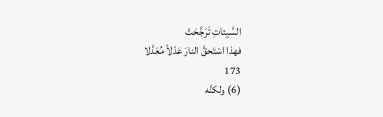السَّيئاتِ تَرَجَّحَتْ
فهذا اسْتَحقَّ النارَ عَدْلاً مُعَدَّلا
173
(6) ولكنَّه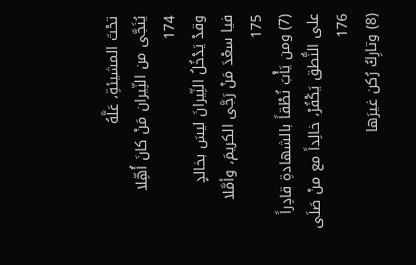تحْتَ المشيئةِ، عَلَّهُ
يُنَجَّى من النِّيران مَنْ كانَ أُهِّلا
174
وقدْ يَدْخُلُ النِّيرانَ ليسَ بخالدٍ
فيا سعْدَ مَنْ رَجَّى الكريمَ، وأمَّلا
175
(7) ومن يَأْبَ نُطْقاً بالشهادةِ قادِراً
على النُّطق يَكْفُرْ، خالِداً مع منْ صَلَى
176
(8) وتارِكُ رُكن غيرَها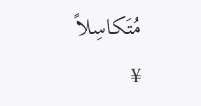مُتَكاسِلاً
¥